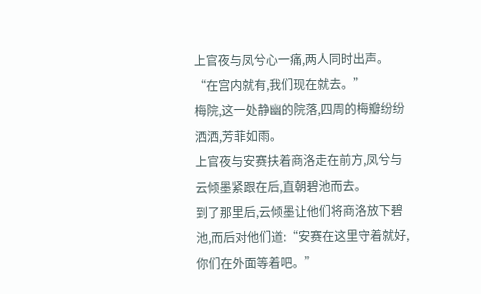上官夜与凤兮心一痛,两人同时出声。“在宫内就有,我们现在就去。”
梅院,这一处静幽的院落,四周的梅瓣纷纷洒洒,芳菲如雨。
上官夜与安赛扶着商洛走在前方,凤兮与云倾墨紧跟在后,直朝碧池而去。
到了那里后,云倾墨让他们将商洛放下碧池,而后对他们道:“安赛在这里守着就好,你们在外面等着吧。”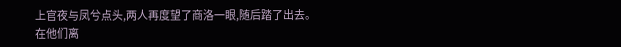上官夜与凤兮点头,两人再度望了商洛一眼,随后踏了出去。
在他们离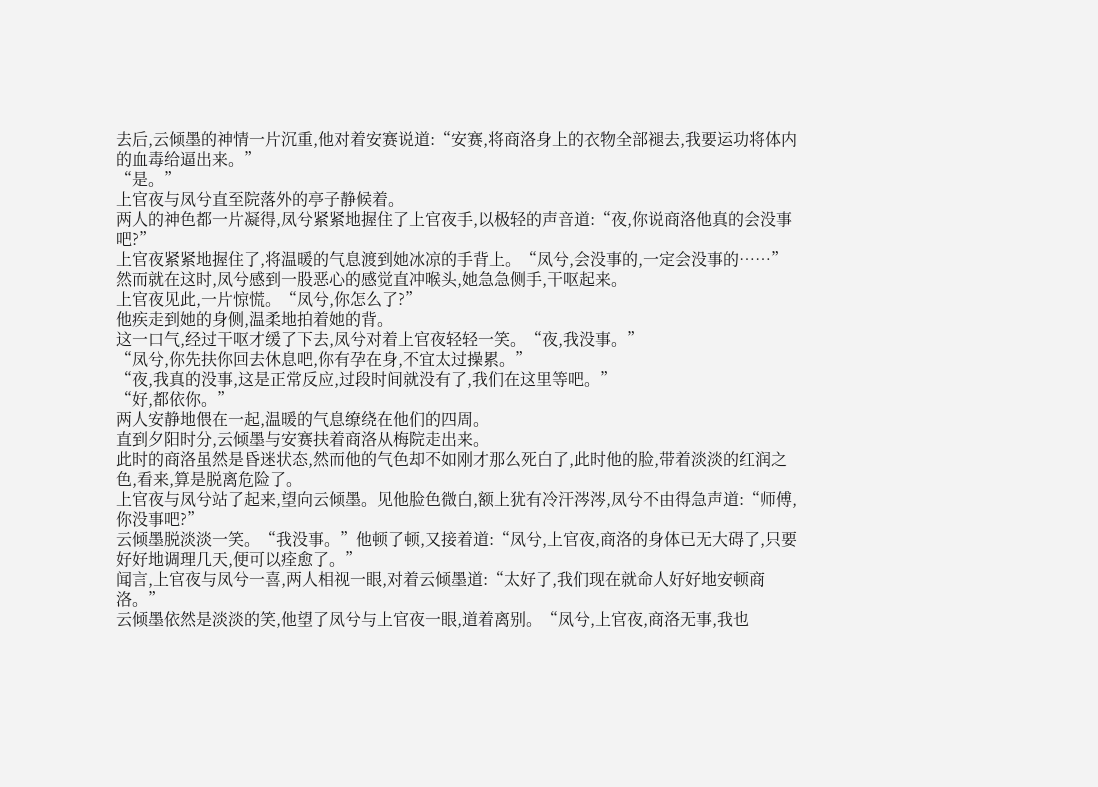去后,云倾墨的神情一片沉重,他对着安赛说道:“安赛,将商洛身上的衣物全部褪去,我要运功将体内的血毒给逼出来。”
“是。”
上官夜与凤兮直至院落外的亭子静候着。
两人的神色都一片凝得,凤兮紧紧地握住了上官夜手,以极轻的声音道:“夜,你说商洛他真的会没事吧?”
上官夜紧紧地握住了,将温暖的气息渡到她冰凉的手背上。“凤兮,会没事的,一定会没事的……”
然而就在这时,凤兮感到一股恶心的感觉直冲喉头,她急急侧手,干呕起来。
上官夜见此,一片惊慌。“凤兮,你怎么了?”
他疾走到她的身侧,温柔地拍着她的背。
这一口气,经过干呕才缓了下去,凤兮对着上官夜轻轻一笑。“夜,我没事。”
“凤兮,你先扶你回去休息吧,你有孕在身,不宜太过操累。”
“夜,我真的没事,这是正常反应,过段时间就没有了,我们在这里等吧。”
“好,都依你。”
两人安静地偎在一起,温暖的气息缭绕在他们的四周。
直到夕阳时分,云倾墨与安赛扶着商洛从梅院走出来。
此时的商洛虽然是昏迷状态,然而他的气色却不如刚才那么死白了,此时他的脸,带着淡淡的红润之色,看来,算是脱离危险了。
上官夜与凤兮站了起来,望向云倾墨。见他脸色微白,额上犹有冷汗涔涔,凤兮不由得急声道:“师傅,你没事吧?”
云倾墨脱淡淡一笑。“我没事。”他顿了顿,又接着道:“凤兮,上官夜,商洛的身体已无大碍了,只要好好地调理几天,便可以痊愈了。”
闻言,上官夜与凤兮一喜,两人相视一眼,对着云倾墨道:“太好了,我们现在就命人好好地安顿商洛。”
云倾墨依然是淡淡的笑,他望了凤兮与上官夜一眼,道着离别。“凤兮,上官夜,商洛无事,我也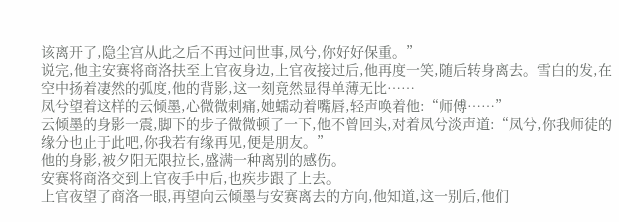该离开了,隐尘宫从此之后不再过问世事,凤兮,你好好保重。”
说完,他主安赛将商洛扶至上官夜身边,上官夜接过后,他再度一笑,随后转身离去。雪白的发,在空中扬着凄然的弧度,他的背影,这一刻竟然显得单薄无比……
凤兮望着这样的云倾墨,心微微刺痛,她蠕动着嘴唇,轻声唤着他:“师傅……”
云倾墨的身影一震,脚下的步子微微顿了一下,他不曾回头,对着凤兮淡声道:“凤兮,你我师徒的缘分也止于此吧,你我若有缘再见,便是朋友。”
他的身影,被夕阳无限拉长,盛满一种离别的感伤。
安赛将商洛交到上官夜手中后,也疾步跟了上去。
上官夜望了商洛一眼,再望向云倾墨与安赛离去的方向,他知道,这一别后,他们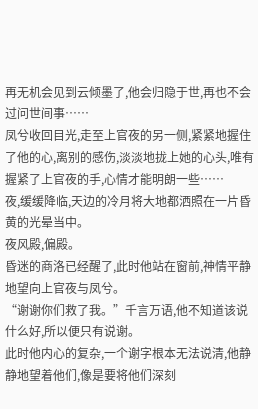再无机会见到云倾墨了,他会归隐于世,再也不会过问世间事……
凤兮收回目光,走至上官夜的另一侧,紧紧地握住了他的心,离别的感伤,淡淡地拢上她的心头,唯有握紧了上官夜的手,心情才能明朗一些……
夜,缓缓降临,天边的冷月将大地都洒照在一片昏黄的光晕当中。
夜风殿,偏殿。
昏迷的商洛已经醒了,此时他站在窗前,神情平静地望向上官夜与凤兮。
“谢谢你们救了我。”千言万语,他不知道该说什么好,所以便只有说谢。
此时他内心的复杂,一个谢字根本无法说清,他静静地望着他们,像是要将他们深刻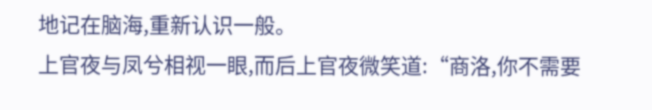地记在脑海,重新认识一般。
上官夜与凤兮相视一眼,而后上官夜微笑道:“商洛,你不需要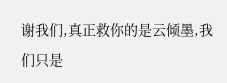谢我们,真正救你的是云倾墨,我们只是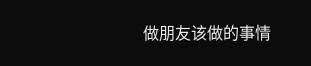做朋友该做的事情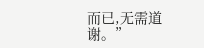而已,无需道谢。”